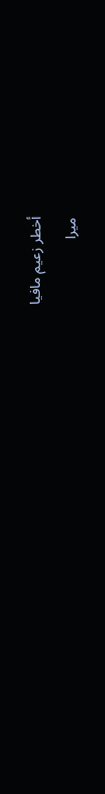أخطر زعيم مافيا
ميرا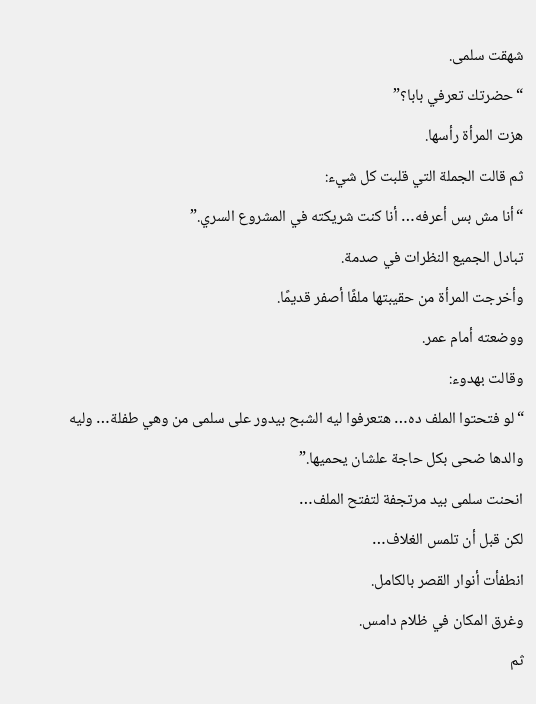شهقت سلمى.
“حضرتك تعرفي بابا؟”
هزت المرأة رأسها.
ثم قالت الجملة التي قلبت كل شيء:
“أنا مش بس أعرفه… أنا كنت شريكته في المشروع السري.”
تبادل الجميع النظرات في صدمة.
وأخرجت المرأة من حقيبتها ملفًا أصفر قديمًا.
ووضعته أمام عمر.
وقالت بهدوء:
“لو فتحتوا الملف ده… هتعرفوا ليه الشبح بيدور على سلمى من وهي طفلة… وليه والدها ضحى بكل حاجة علشان يحميها.”
انحنت سلمى بيد مرتجفة لتفتح الملف…
لكن قبل أن تلمس الغلاف…
انطفأت أنوار القصر بالكامل.
وغرق المكان في ظلام دامس.
ثم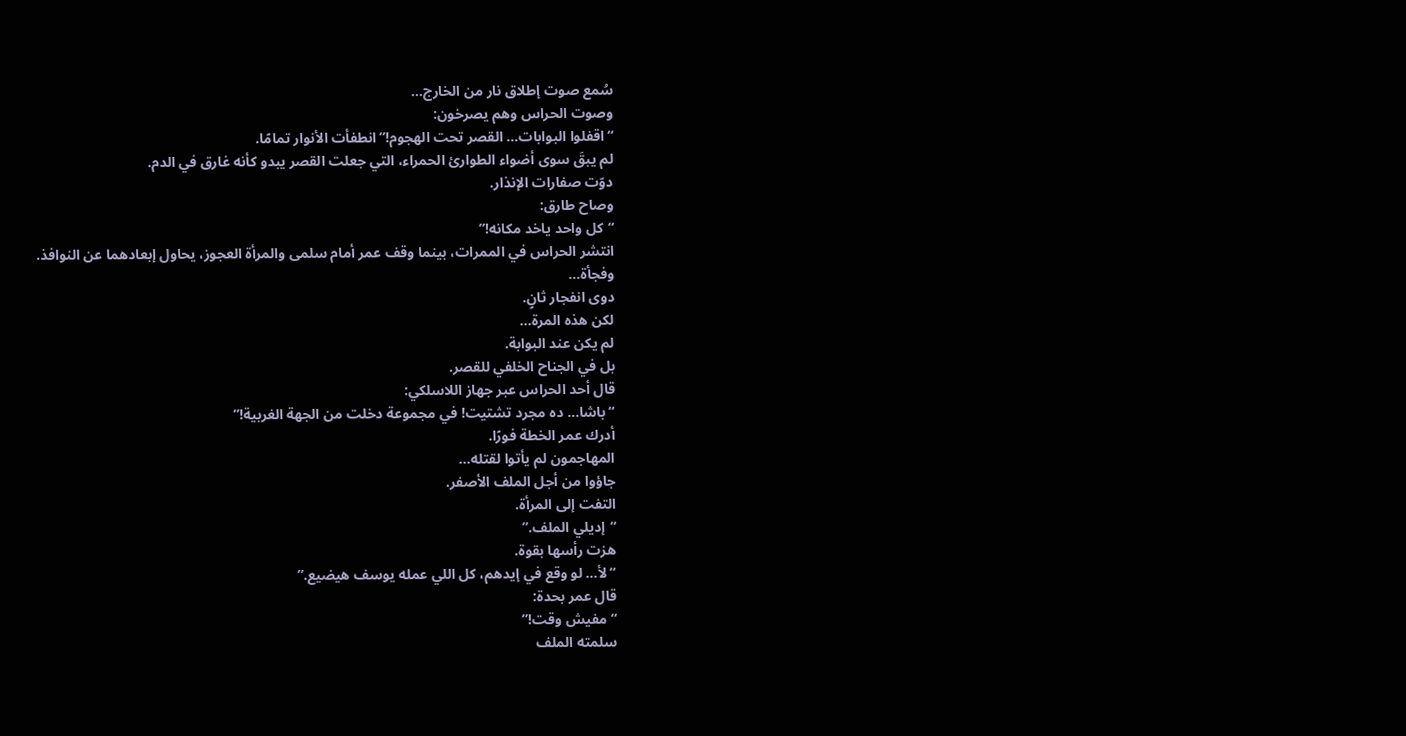سُمع صوت إطلاق نار من الخارج…
وصوت الحراس وهم يصرخون:
“اقفلوا البوابات… القصر تحت الهجوم!”انطفأت الأنوار تمامًا.
لم يبقَ سوى أضواء الطوارئ الحمراء، التي جعلت القصر يبدو كأنه غارق في الدم.
دوّت صفارات الإنذار.
وصاح طارق:
“كل واحد ياخد مكانه!”
انتشر الحراس في الممرات، بينما وقف عمر أمام سلمى والمرأة العجوز، يحاول إبعادهما عن النوافذ.
وفجأة…
دوى انفجار ثانٍ.
لكن هذه المرة…
لم يكن عند البوابة.
بل في الجناح الخلفي للقصر.
قال أحد الحراس عبر جهاز اللاسلكي:
“باشا… ده مجرد تشتيت! في مجموعة دخلت من الجهة الغربية!”
أدرك عمر الخطة فورًا.
المهاجمون لم يأتوا لقتله…
جاؤوا من أجل الملف الأصفر.
التفت إلى المرأة.
“إديلي الملف.”
هزت رأسها بقوة.
“لأ… لو وقع في إيدهم، كل اللي عمله يوسف هيضيع.”
قال عمر بحدة:
“مفيش وقت!”
سلمته الملف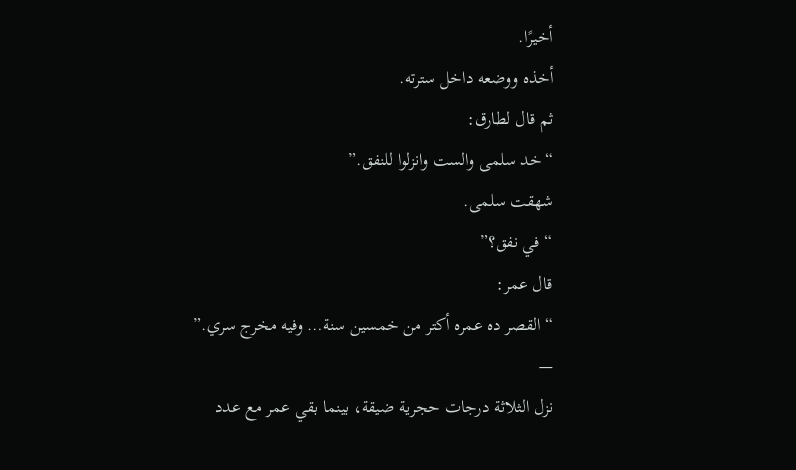أخيرًا.
أخذه ووضعه داخل سترته.
ثم قال لطارق:
“خد سلمى والست وانزلوا للنفق.”
شهقت سلمى.
“في نفق؟”
قال عمر:
“القصر ده عمره أكتر من خمسين سنة… وفيه مخرج سري.”
—
نزل الثلاثة درجات حجرية ضيقة، بينما بقي عمر مع عدد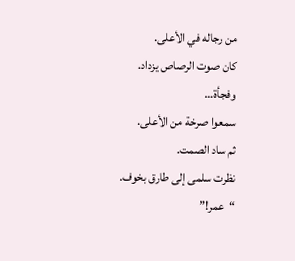من رجاله في الأعلى.
كان صوت الرصاص يزداد.
وفجأة…
سمعوا صرخة من الأعلى.
ثم ساد الصمت.
نظرت سلمى إلى طارق بخوف.
“عمر!”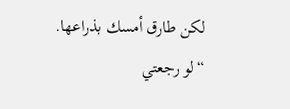لكن طارق أمسك بذراعها.
“لو رجعتي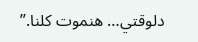دلوقتي… هنموت كلنا.”